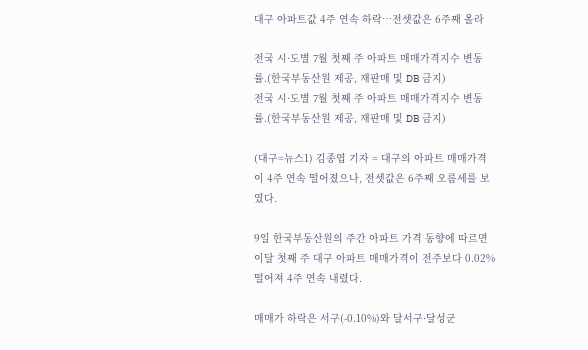대구 아파트값 4주 연속 하락…전셋값은 6주째 올라

전국 시·도별 7월 첫째 주 아파트 매매가격지수 변동률.(한국부동산원 제공, 재판매 및 DB 금지)
전국 시·도별 7월 첫째 주 아파트 매매가격지수 변동률.(한국부동산원 제공, 재판매 및 DB 금지)

(대구=뉴스1) 김종엽 기자 = 대구의 아파트 매매가격이 4주 연속 떨어졌으나, 전셋값은 6주째 오름세를 보였다.

9일 한국부동산원의 주간 아파트 가격 동향에 따르면 이달 첫째 주 대구 아파트 매매가격이 전주보다 0.02% 떨어져 4주 연속 내렸다.

매매가 하락은 서구(-0.10%)와 달서구·달성군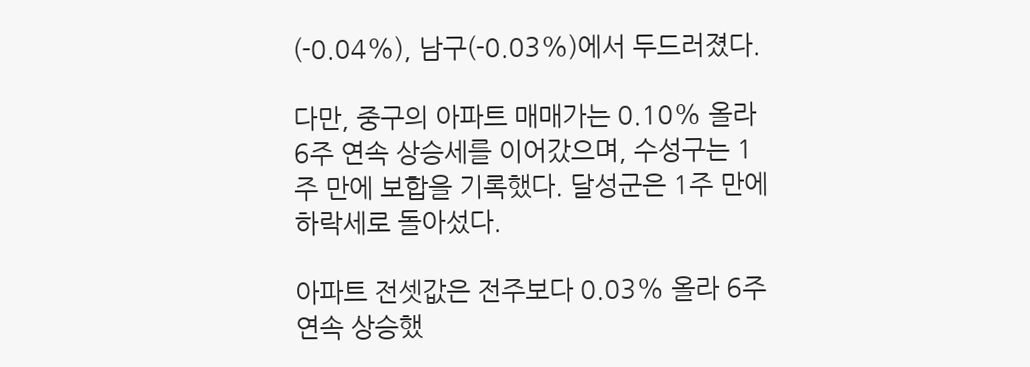(-0.04%), 남구(-0.03%)에서 두드러졌다.

다만, 중구의 아파트 매매가는 0.10% 올라 6주 연속 상승세를 이어갔으며, 수성구는 1주 만에 보합을 기록했다. 달성군은 1주 만에 하락세로 돌아섰다.

아파트 전셋값은 전주보다 0.03% 올라 6주 연속 상승했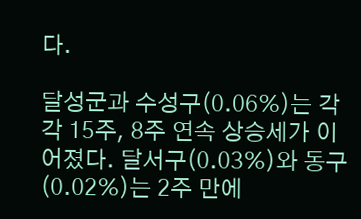다.

달성군과 수성구(0.06%)는 각각 15주, 8주 연속 상승세가 이어졌다. 달서구(0.03%)와 동구(0.02%)는 2주 만에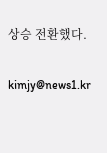상승 전환했다.

kimjy@news1.kr